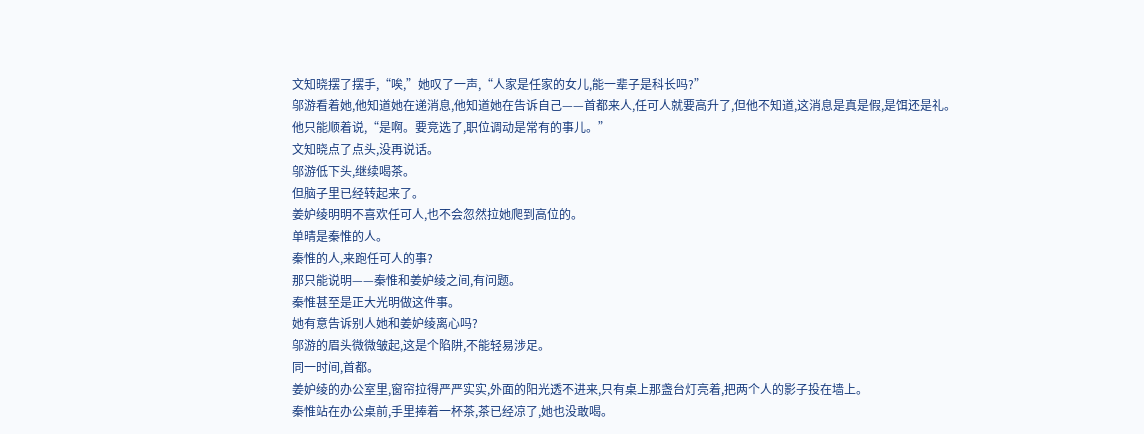文知晓摆了摆手,“唉,”她叹了一声,“人家是任家的女儿,能一辈子是科长吗?”
邬游看着她,他知道她在递消息,他知道她在告诉自己——首都来人,任可人就要高升了,但他不知道,这消息是真是假,是饵还是礼。
他只能顺着说,“是啊。要竞选了,职位调动是常有的事儿。”
文知晓点了点头,没再说话。
邬游低下头,继续喝茶。
但脑子里已经转起来了。
姜妒绫明明不喜欢任可人,也不会忽然拉她爬到高位的。
单晴是秦惟的人。
秦惟的人,来跑任可人的事?
那只能说明——秦惟和姜妒绫之间,有问题。
秦惟甚至是正大光明做这件事。
她有意告诉别人她和姜妒绫离心吗?
邬游的眉头微微皱起,这是个陷阱,不能轻易涉足。
同一时间,首都。
姜妒绫的办公室里,窗帘拉得严严实实,外面的阳光透不进来,只有桌上那盏台灯亮着,把两个人的影子投在墙上。
秦惟站在办公桌前,手里捧着一杯茶,茶已经凉了,她也没敢喝。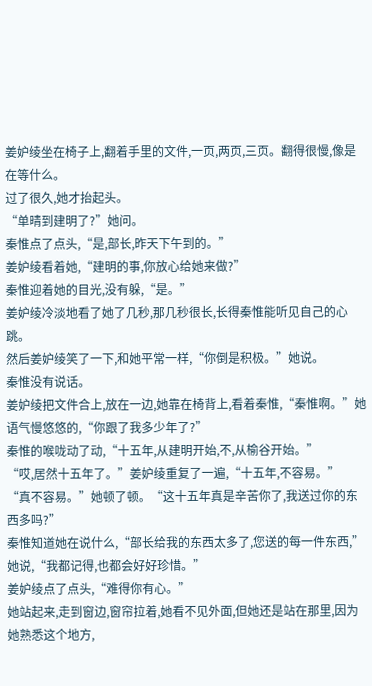姜妒绫坐在椅子上,翻着手里的文件,一页,两页,三页。翻得很慢,像是在等什么。
过了很久,她才抬起头。
“单晴到建明了?”她问。
秦惟点了点头,“是,部长,昨天下午到的。”
姜妒绫看着她,“建明的事,你放心给她来做?”
秦惟迎着她的目光,没有躲,“是。”
姜妒绫冷淡地看了她了几秒,那几秒很长,长得秦惟能听见自己的心跳。
然后姜妒绫笑了一下,和她平常一样,“你倒是积极。”她说。
秦惟没有说话。
姜妒绫把文件合上,放在一边,她靠在椅背上,看着秦惟,“秦惟啊。”她语气慢悠悠的,“你跟了我多少年了?”
秦惟的喉咙动了动,“十五年,从建明开始,不,从榆谷开始。”
“哎,居然十五年了。”姜妒绫重复了一遍,“十五年,不容易。”
“真不容易。”她顿了顿。“这十五年真是辛苦你了,我送过你的东西多吗?”
秦惟知道她在说什么,“部长给我的东西太多了,您送的每一件东西,”她说,“我都记得,也都会好好珍惜。”
姜妒绫点了点头,“难得你有心。”
她站起来,走到窗边,窗帘拉着,她看不见外面,但她还是站在那里,因为她熟悉这个地方,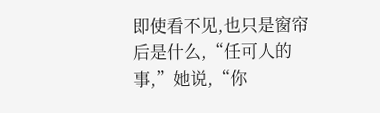即使看不见,也只是窗帘后是什么,“任可人的事,”她说,“你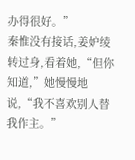办得很好。”
秦惟没有接话,姜妒绫转过身,看着她,“但你知道,”她慢慢地说,“我不喜欢别人替我作主。”